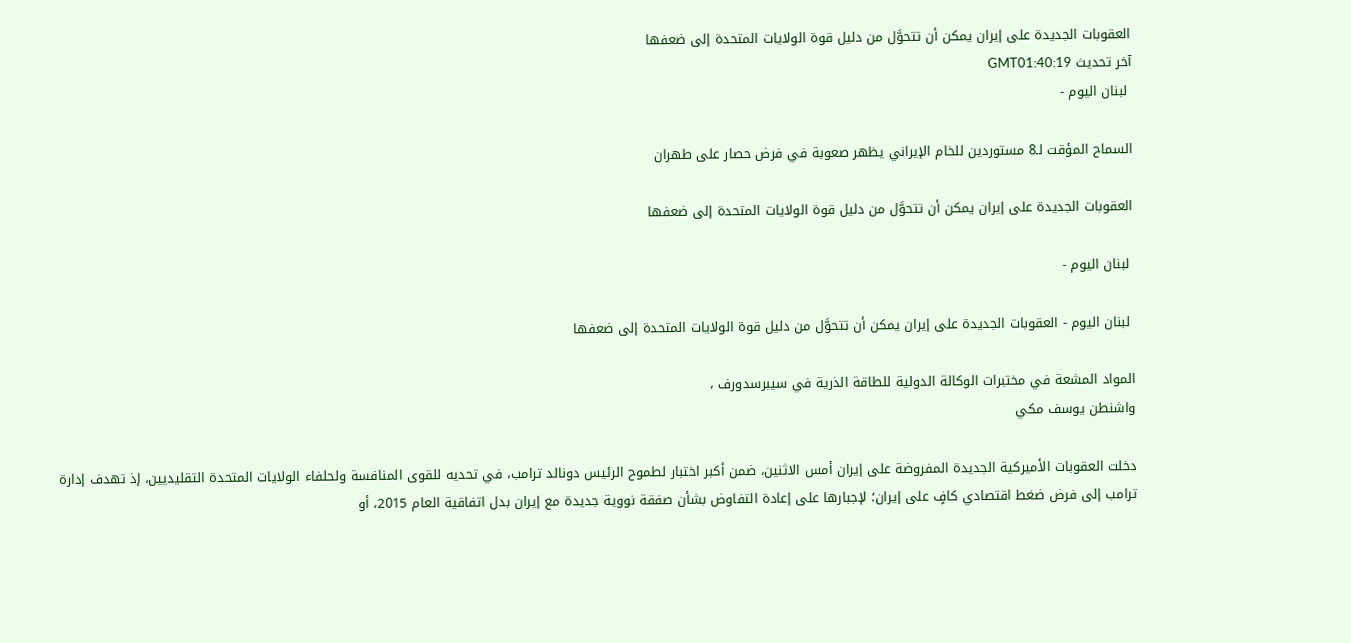العقوبات الجديدة على إيران يمكن أن تتحوَّل من دليل قوة الولايات المتحدة إلى ضعفها
آخر تحديث GMT01:40:19
 لبنان اليوم -

السماح المؤقت لـ8 مستوردين للخام الإيراني يظهر صعوبة في فرض حصار على طهران

العقوبات الجديدة على إيران يمكن أن تتحوَّل من دليل قوة الولايات المتحدة إلى ضعفها

 لبنان اليوم -

 لبنان اليوم - العقوبات الجديدة على إيران يمكن أن تتحوَّل من دليل قوة الولايات المتحدة إلى ضعفها

المواد المشعة في مختبرات الوكالة الدولية للطاقة الذرية في سيبرسدورف ،
واشنطن يوسف مكي

دخلت العقوبات الأميركية الجديدة المفروضة على إيران أمس الاثنين، ضمن أكبر اختبار لطموح الرئيس دونالد ترامب، في تحديه للقوى المنافسة ولحلفاء الولايات المتحدة التقليديين، إذ تهدف إدارة ترامب إلى فرض ضغط اقتصادي كافٍ على إيران؛ لإجبارها على إعادة التفاوض بشأن صفقة نووية جديدة مع إيران بدل اتفاقية العام 2015، أو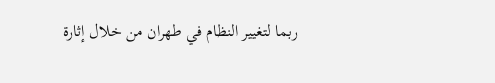ربما لتغيير النظام في طهران من خلال إثارة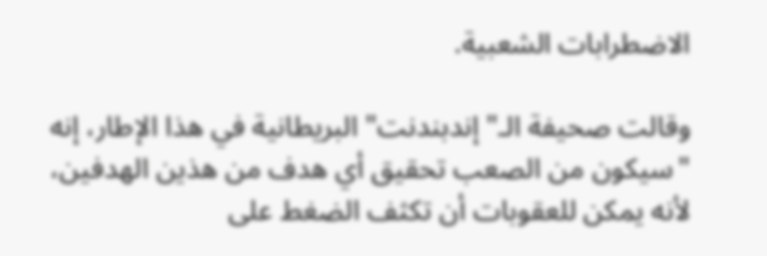الاضطرابات الشعبية.

وقالت صحيفة الـ"إندبندنت" البريطانية في هذا الإطار، إنه "سيكون من الصعب تحقيق أي هدف من هذين الهدفين، لأنه يمكن للعقوبات أن تكثف الضغط على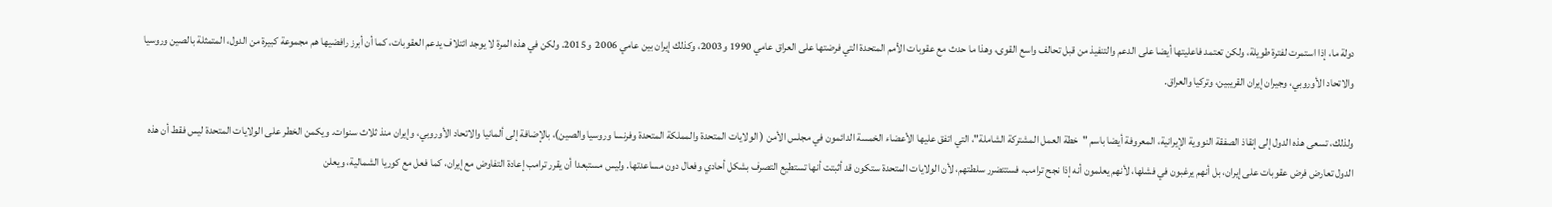دولة ما، إذا استمرت لفترة طويلة، ولكن تعتمد فاعليتها أيضا على الدعم والتنفيذ من قبل تحالف واسع القوى، وهذا ما حدث مع عقوبات الأمم المتحدة التي فرضتها على العراق عامي 1990 و2003، وكذلك إيران بين عامي 2006  و2015. ولكن في هذه المرة لا يوجد ائتلاف يدعم العقوبات، كما أن أبرز رافضيها هم مجموعة كبيرة من الدول، المتمثلة بالصين وروسيا والاتحاد الأوروبي، وجيران إيران القريبين، وتركيا والعراق.

ولذلك، تسعى هذه الدول إلى إنقاذ الصفقة النووية الإيرانية، المعروفة أيضا باسم "خطة العمل المشتركة الشاملة"، التي اتفق عليها الأعضاء الخمسة الدائمون في مجلس الأمن ( الولايات المتحدة والمملكة المتحدة وفرنسا وروسيا والصين)، بالإضافة إلى ألمانيا والاتحاد الأوروبي، وإيران منذ ثلاث سنوات. ويكمن الخطر على الولايات المتحدة ليس فقط أن هذه الدول تعارض فرض عقوبات على إيران، بل أنهم يرغبون في فشلها، لأنهم يعلمون أنه إذا نجح ترامب، فستتضرر سلطتهم، لأن الولايات المتحدة ستكون قد أثبتت أنها تستطيع التصرف بشكل أحادي وفعال دون مساعدتها. وليس مستبعدا أن يقرر ترامب إعادة التفاوض مع إيران، كما فعل مع كوريا الشمالية، ويعلن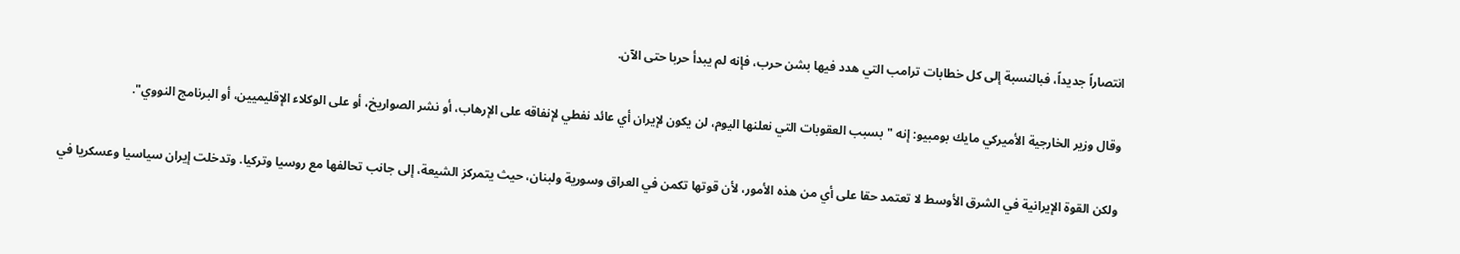انتصاراً جديداً، فبالنسبة إلى كل خطابات ترامب التي هدد فيها بشن حرب، فإنه لم يبدأ حربا حتى الآن.

وقال وزير الخارجية الأميركي مايك بومبيو: إنه "بسبب العقوبات التي نعلنها اليوم، لن يكون لإيران أي عائد نفطي لإنفاقه على الإرهاب، أو نشر الصواريخ، أو على الوكلاء الإقليميين، أو البرنامج النووي".

ولكن القوة الإيرانية في الشرق الأوسط لا تعتمد حقا على أي من هذه الأمور، لأن قوتها تكمن في العراق وسورية ولبنان، حيث يتمركز الشيعة، إلى جانب تحالفها مع روسيا وتركيا. وتدخلت إيران سياسيا وعسكريا في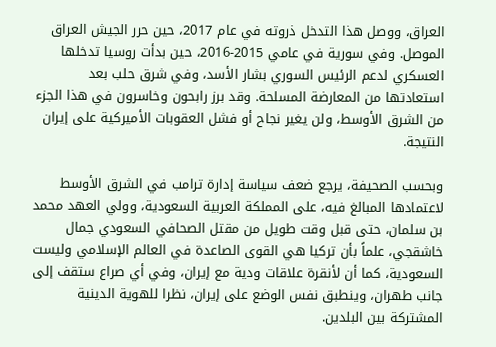العراق، ووصل هذا التدخل ذروته في عام 2017، حين حرر الجيش العراق الموصل. وفي سورية في عامي 2015-2016، حين بدأت روسيا تدخلها العسكري لدعم الرئيس السوري بشار الأسد، وفي شرق حلب بعد استعادتها من المعارضة المسلحة. وقد برز رابحون وخاسرون في هذا الجزء من الشرق الأوسط، ولن يغير نجاح أو فشل العقوبات الأميركية على إيران النتيجة.

وبحسب الصحيفة، يرجع ضعف سياسة إدارة ترامب في الشرق الأوسط لاعتمادها المبالغ فيه، على المملكة العربية السعودية، وولي العهد محمد بن سلمان، حتى قبل وقت طويل من مقتل الصحافي السعودي جمال خاشقجي، علماً بأن تركيا هي القوى الصاعدة في العالم الإسلامي وليست السعودية، كما أن لأنقرة علاقات ودية مع إيران، وفي أي صراع ستقف إلى جانب طهران، وينطبق نفس الوضع على إيران، نظرا للهوية الدينية المشتركة بين البلدين.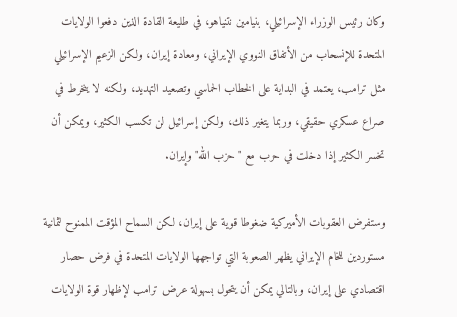وكان رئيس الوزراء الإسرائيلي، بنيامين نتنياهو، في طليعة القادة الذين دفعوا الولايات المتحدة للإنسحاب من الأتفاق النووي الإيراني، ومعادة إيران، ولكن الزعيم الإسرائيلي مثل ترامب، يعتمد في البداية على الخطاب الحماسي وتصعيد التهديد، ولكنه لا ينخرط في صراع عسكري حقيقي، وربما يتغير ذلك، ولكن إسرائيل لن تكسب الكثير، ويمكن أن تخسر الكثير إذا دخلت في حرب مع "حزب الله" وإيران.

وستفرض العقوبات الأميركية ضغوطا قوية على إيران، لكن السماح المؤقت الممنوح لثمانية مستوردين للخام الإيراني يظهر الصعوبة التي تواجهها الولايات المتحدة في فرض حصار اقتصادي على إيران، وبالتالي يمكن أن يتحول بسهولة عرض ترامب لإظهار قوة الولايات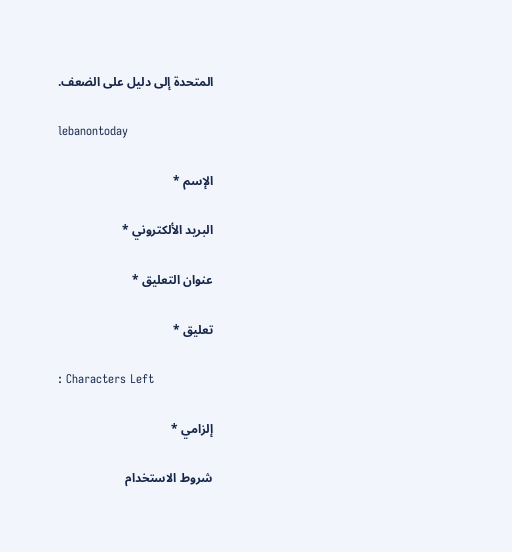المتحدة إلى دليل على الضعف.

lebanontoday

الإسم *

البريد الألكتروني *

عنوان التعليق *

تعليق *

: Characters Left

إلزامي *

شروط الاستخدام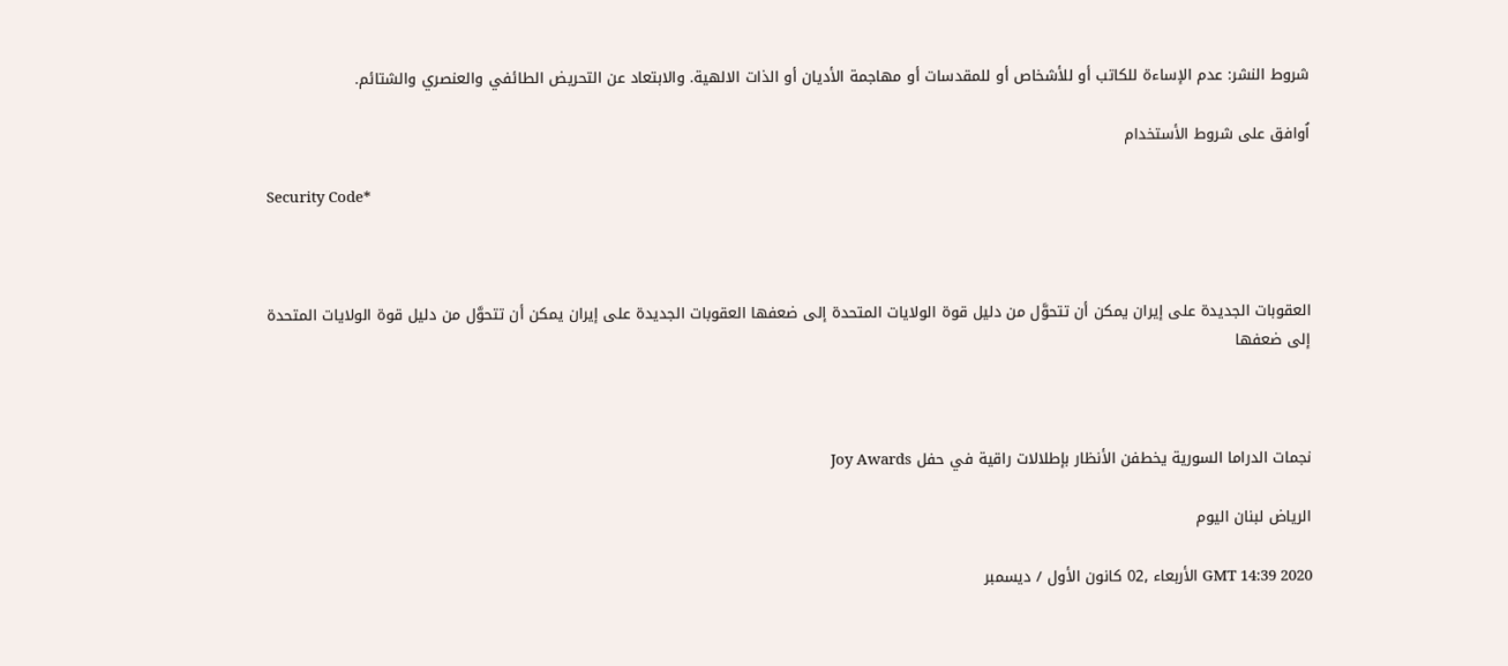شروط النشر: عدم الإساءة للكاتب أو للأشخاص أو للمقدسات أو مهاجمة الأديان أو الذات الالهية. والابتعاد عن التحريض الطائفي والعنصري والشتائم.

اُوافق على شروط الأستخدام

Security Code*



العقوبات الجديدة على إيران يمكن أن تتحوَّل من دليل قوة الولايات المتحدة إلى ضعفها العقوبات الجديدة على إيران يمكن أن تتحوَّل من دليل قوة الولايات المتحدة إلى ضعفها



نجمات الدراما السورية يخطفن الأنظار بإطلالات راقية في حفل Joy Awards

الرياض لبنان اليوم

GMT 14:39 2020 الأربعاء ,02 كانون الأول / ديسمبر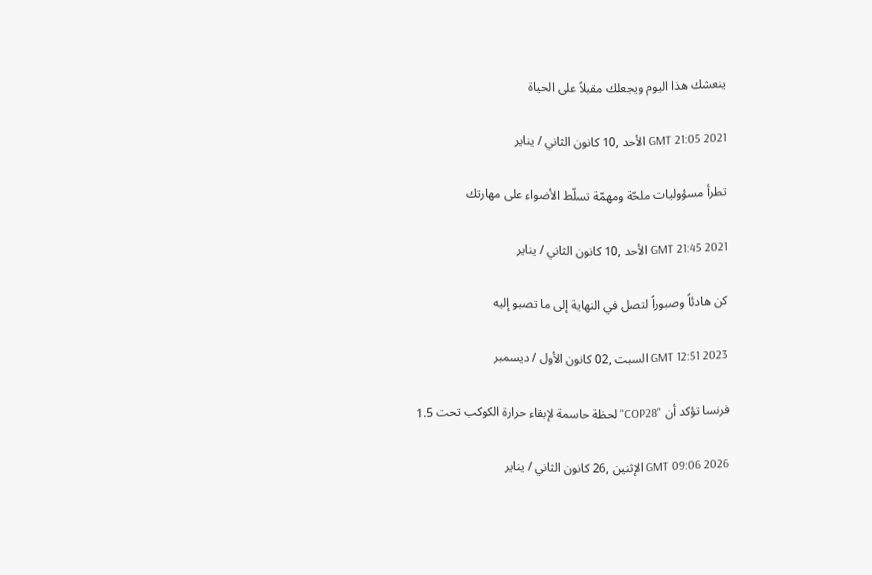ينعشك هذا اليوم ويجعلك مقبلاً على الحياة

GMT 21:05 2021 الأحد ,10 كانون الثاني / يناير

تطرأ مسؤوليات ملحّة ومهمّة تسلّط الأضواء على مهارتك

GMT 21:45 2021 الأحد ,10 كانون الثاني / يناير

كن هادئاً وصبوراً لتصل في النهاية إلى ما تصبو إليه

GMT 12:51 2023 السبت ,02 كانون الأول / ديسمبر

فرنسا تؤكد أن "COP28" لحظة حاسمة لإبقاء حرارة الكوكب تحت 1.5

GMT 09:06 2026 الإثنين ,26 كانون الثاني / يناير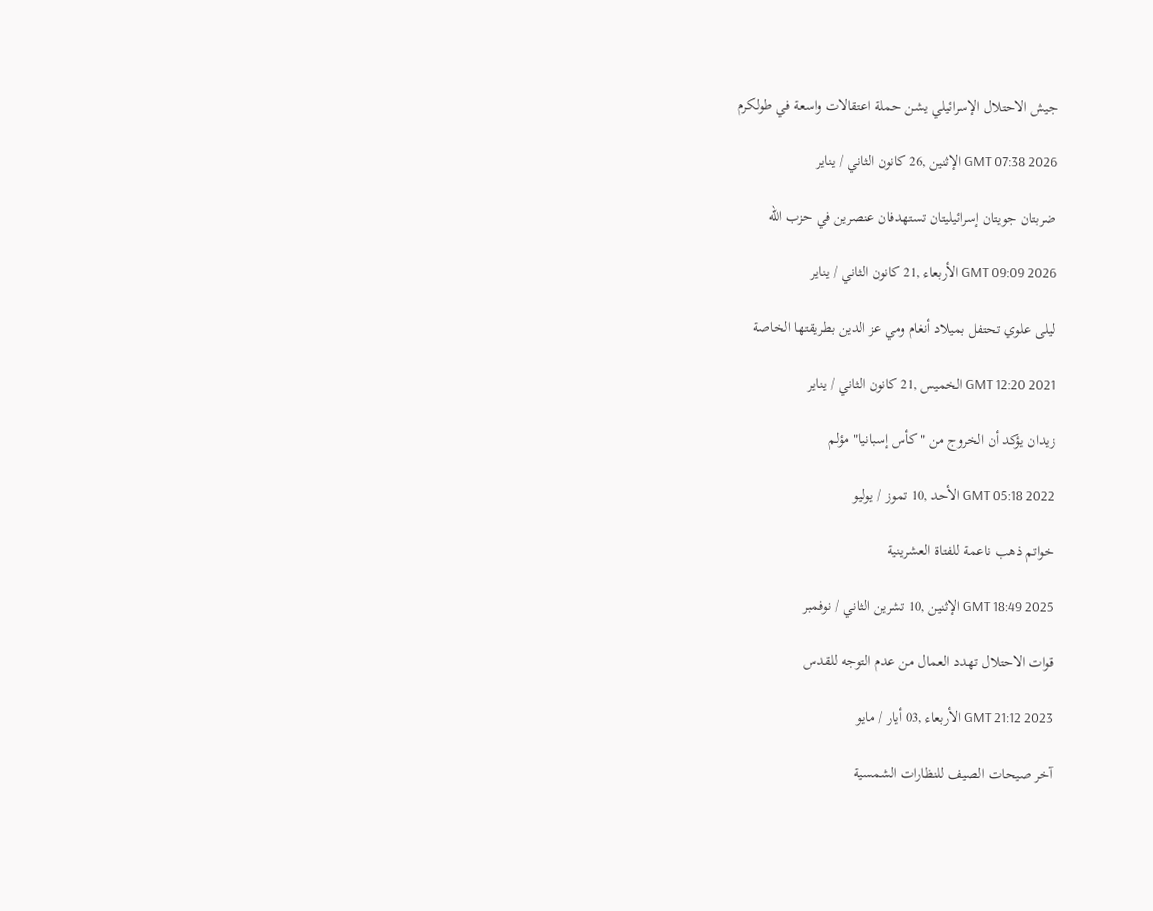جيش الاحتلال الإسرائيلي يشن حملة اعتقالات واسعة في طولكرم

GMT 07:38 2026 الإثنين ,26 كانون الثاني / يناير

ضربتان جويتان إسرائيليتان تستهدفان عنصرين في حزب الله

GMT 09:09 2026 الأربعاء ,21 كانون الثاني / يناير

ليلى علوي تحتفل بميلاد أنغام ومي عز الدين بطريقتها الخاصة

GMT 12:20 2021 الخميس ,21 كانون الثاني / يناير

زيدان يؤكد أن الخروج من "كأس إسبانيا" مؤلم

GMT 05:18 2022 الأحد ,10 تموز / يوليو

خواتم ذهب ناعمة للفتاة العشرينية

GMT 18:49 2025 الإثنين ,10 تشرين الثاني / نوفمبر

قوات الاحتلال تهدد العمال من عدم التوجه للقدس

GMT 21:12 2023 الأربعاء ,03 أيار / مايو

آخر صيحات الصيف للنظارات الشمسية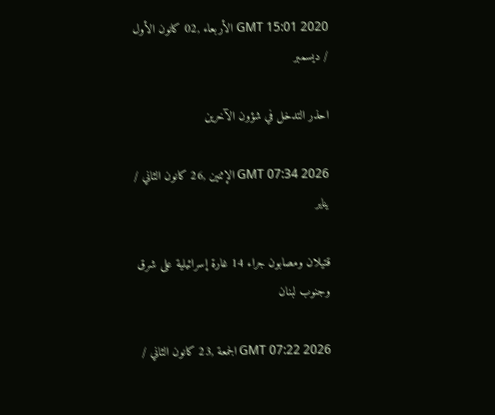GMT 15:01 2020 الأربعاء ,02 كانون الأول / ديسمبر

احذر التدخل في شؤون الآخرين

GMT 07:34 2026 الإثنين ,26 كانون الثاني / يناير

قتيلان ومصابون جراء 14 غارة إسرائيلية على شرق وجنوب لبنان

GMT 07:22 2026 الجمعة ,23 كانون الثاني /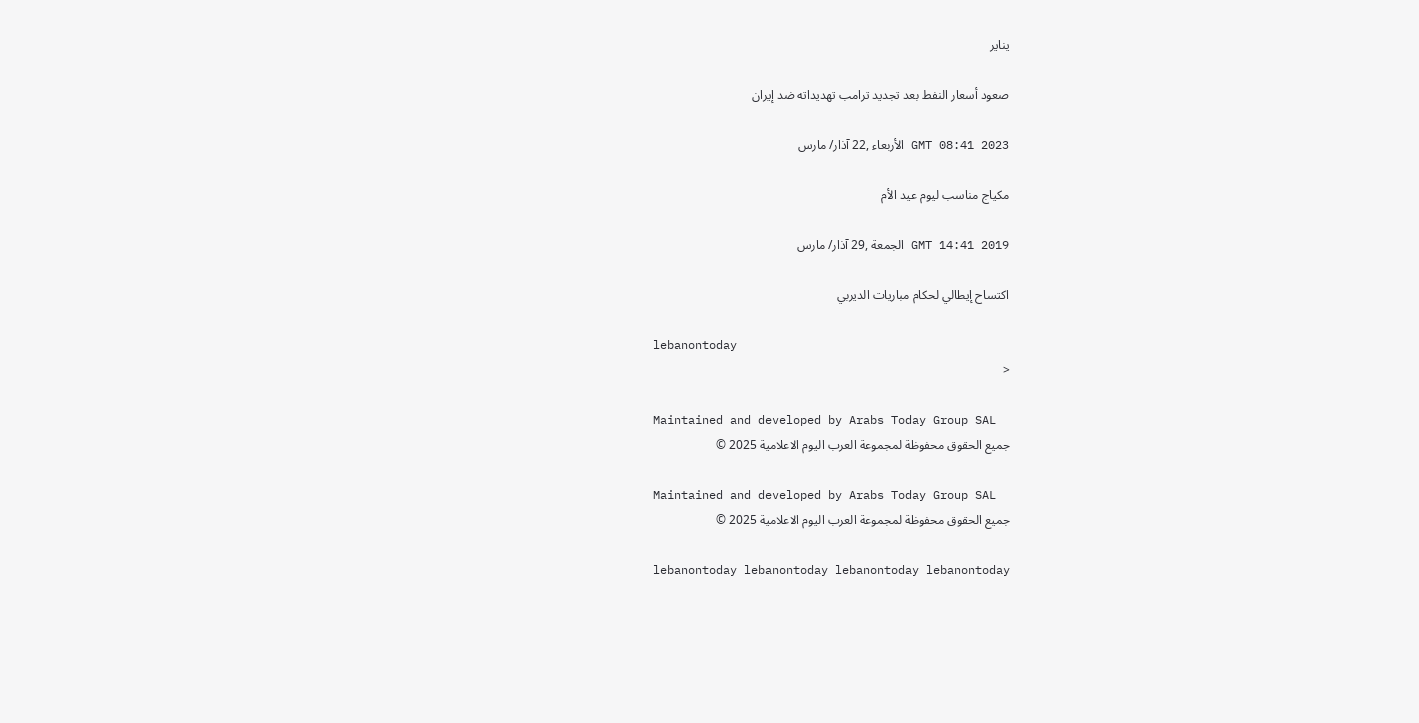يناير

صعود أسعار النفط بعد تجديد ترامب تهديداته ضد إيران

GMT 08:41 2023 الأربعاء ,22 آذار/ مارس

مكياج مناسب ليوم عيد الأم

GMT 14:41 2019 الجمعة ,29 آذار/ مارس

اكتساح إيطالي لحكام مباريات الديربي

lebanontoday
<

Maintained and developed by Arabs Today Group SAL
جميع الحقوق محفوظة لمجموعة العرب اليوم الاعلامية 2025 ©

Maintained and developed by Arabs Today Group SAL
جميع الحقوق محفوظة لمجموعة العرب اليوم الاعلامية 2025 ©

lebanontoday lebanontoday lebanontoday lebanontoday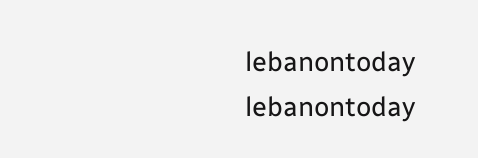lebanontoday lebanontoday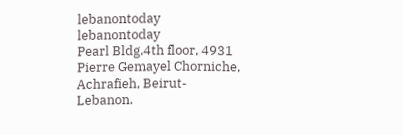lebanontoday
lebanontoday
Pearl Bldg.4th floor, 4931 Pierre Gemayel Chorniche, Achrafieh, Beirut- Lebanon.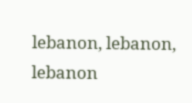lebanon, lebanon, lebanon